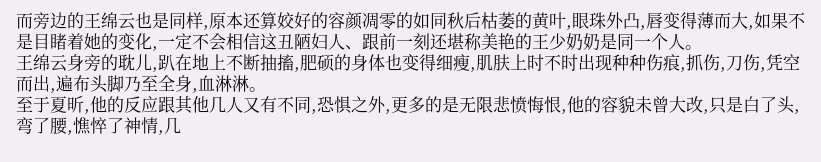而旁边的王绵云也是同样,原本还算姣好的容颜凋零的如同秋后枯萎的黄叶,眼珠外凸,唇变得薄而大,如果不是目睹着她的变化,一定不会相信这丑陋妇人、跟前一刻还堪称美艳的王少奶奶是同一个人。
王绵云身旁的耽儿,趴在地上不断抽搐,肥硕的身体也变得细瘦,肌肤上时不时出现种种伤痕,抓伤,刀伤,凭空而出,遍布头脚乃至全身,血淋淋。
至于夏昕,他的反应跟其他几人又有不同,恐惧之外,更多的是无限悲愤悔恨,他的容貌未曾大改,只是白了头,弯了腰,憔悴了神情,几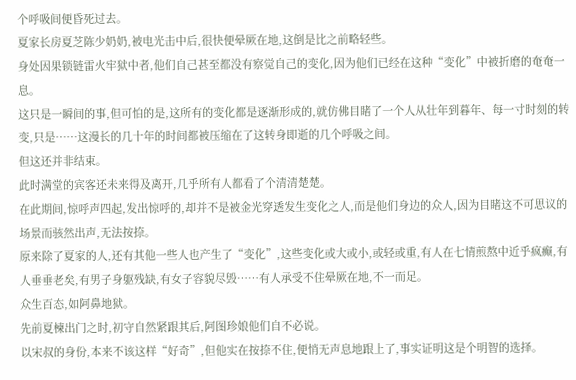个呼吸间便昏死过去。
夏家长房夏芝陈少奶奶,被电光击中后,很快便晕厥在地,这倒是比之前略轻些。
身处因果锁链雷火牢狱中者,他们自己甚至都没有察觉自己的变化,因为他们已经在这种“变化”中被折磨的奄奄一息。
这只是一瞬间的事,但可怕的是,这所有的变化都是逐渐形成的,就仿佛目睹了一个人从壮年到暮年、每一寸时刻的转变,只是……这漫长的几十年的时间都被压缩在了这转身即逝的几个呼吸之间。
但这还并非结束。
此时满堂的宾客还未来得及离开,几乎所有人都看了个清清楚楚。
在此期间,惊呼声四起,发出惊呼的,却并不是被金光穿透发生变化之人,而是他们身边的众人,因为目睹这不可思议的场景而骇然出声,无法按捺。
原来除了夏家的人,还有其他一些人也产生了“变化”,这些变化或大或小,或轻或重,有人在七情煎熬中近乎疯癫,有人垂垂老矣,有男子身躯残缺,有女子容貌尽毁……有人承受不住晕厥在地,不一而足。
众生百态,如阿鼻地狱。
先前夏楝出门之时,初守自然紧跟其后,阿图珍娘他们自不必说。
以宋叔的身份,本来不该这样“好奇”,但他实在按捺不住,便悄无声息地跟上了,事实证明这是个明智的选择。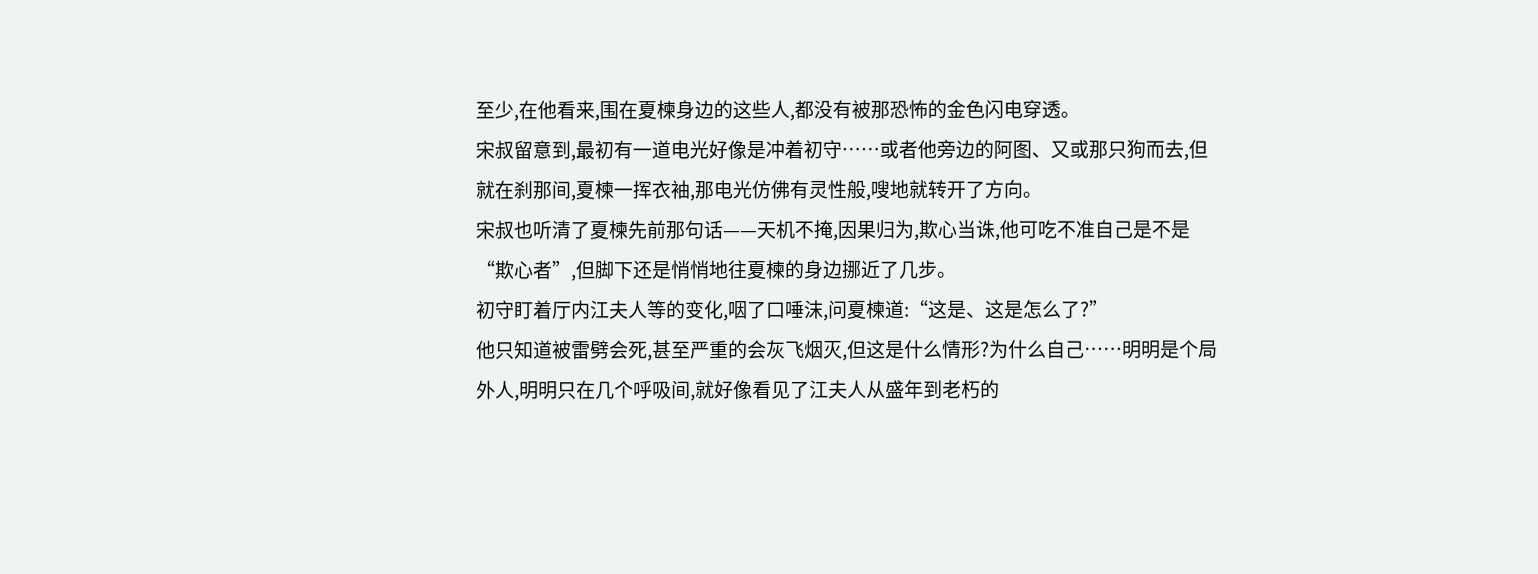至少,在他看来,围在夏楝身边的这些人,都没有被那恐怖的金色闪电穿透。
宋叔留意到,最初有一道电光好像是冲着初守……或者他旁边的阿图、又或那只狗而去,但就在刹那间,夏楝一挥衣袖,那电光仿佛有灵性般,嗖地就转开了方向。
宋叔也听清了夏楝先前那句话——天机不掩,因果归为,欺心当诛,他可吃不准自己是不是“欺心者”,但脚下还是悄悄地往夏楝的身边挪近了几步。
初守盯着厅内江夫人等的变化,咽了口唾沫,问夏楝道:“这是、这是怎么了?”
他只知道被雷劈会死,甚至严重的会灰飞烟灭,但这是什么情形?为什么自己……明明是个局外人,明明只在几个呼吸间,就好像看见了江夫人从盛年到老朽的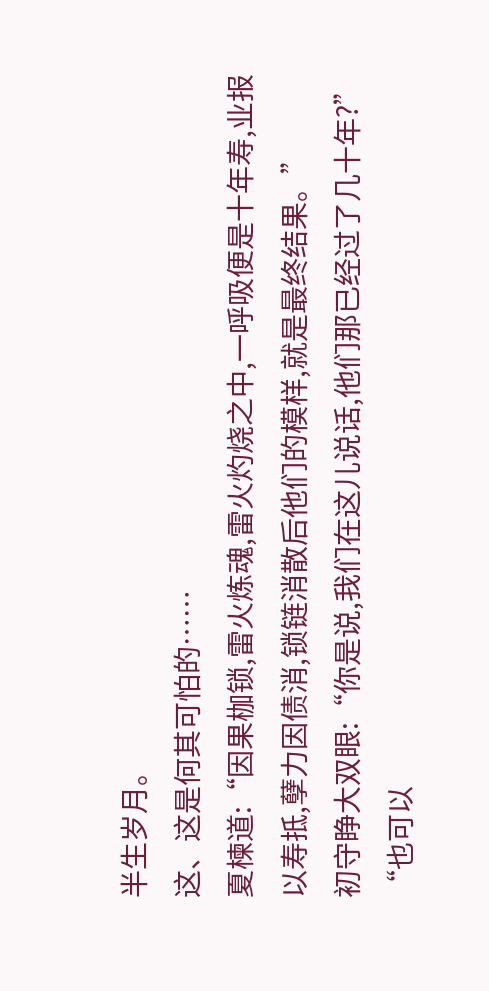半生岁月。
这、这是何其可怕的……
夏楝道:“因果枷锁,雷火炼魂,雷火灼烧之中,一呼吸便是十年寿,业报以寿抵,孽力因债消,锁链消散后他们的模样,就是最终结果。”
初守睁大双眼:“你是说,我们在这儿说话,他们那已经过了几十年?”
“也可以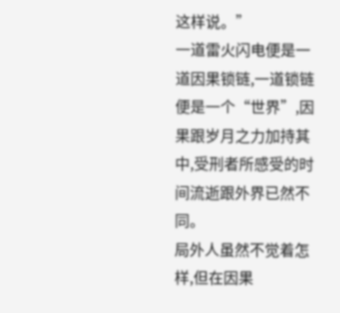这样说。”
一道雷火闪电便是一道因果锁链,一道锁链便是一个“世界”,因果跟岁月之力加持其中,受刑者所感受的时间流逝跟外界已然不同。
局外人虽然不觉着怎样,但在因果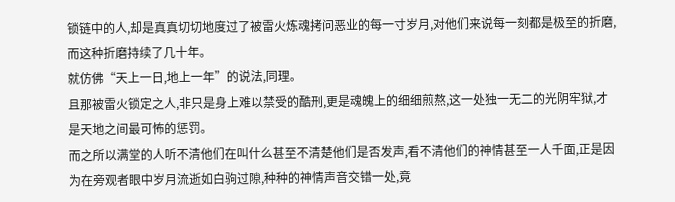锁链中的人,却是真真切切地度过了被雷火炼魂拷问恶业的每一寸岁月,对他们来说每一刻都是极至的折磨,而这种折磨持续了几十年。
就仿佛“天上一日,地上一年”的说法,同理。
且那被雷火锁定之人,非只是身上难以禁受的酷刑,更是魂魄上的细细煎熬,这一处独一无二的光阴牢狱,才是天地之间最可怖的惩罚。
而之所以满堂的人听不清他们在叫什么甚至不清楚他们是否发声,看不清他们的神情甚至一人千面,正是因为在旁观者眼中岁月流逝如白驹过隙,种种的神情声音交错一处,竟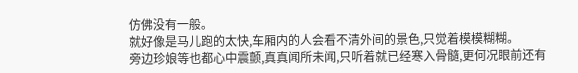仿佛没有一般。
就好像是马儿跑的太快,车厢内的人会看不清外间的景色,只觉着模模糊糊。
旁边珍娘等也都心中震颤,真真闻所未闻,只听着就已经寒入骨髓,更何况眼前还有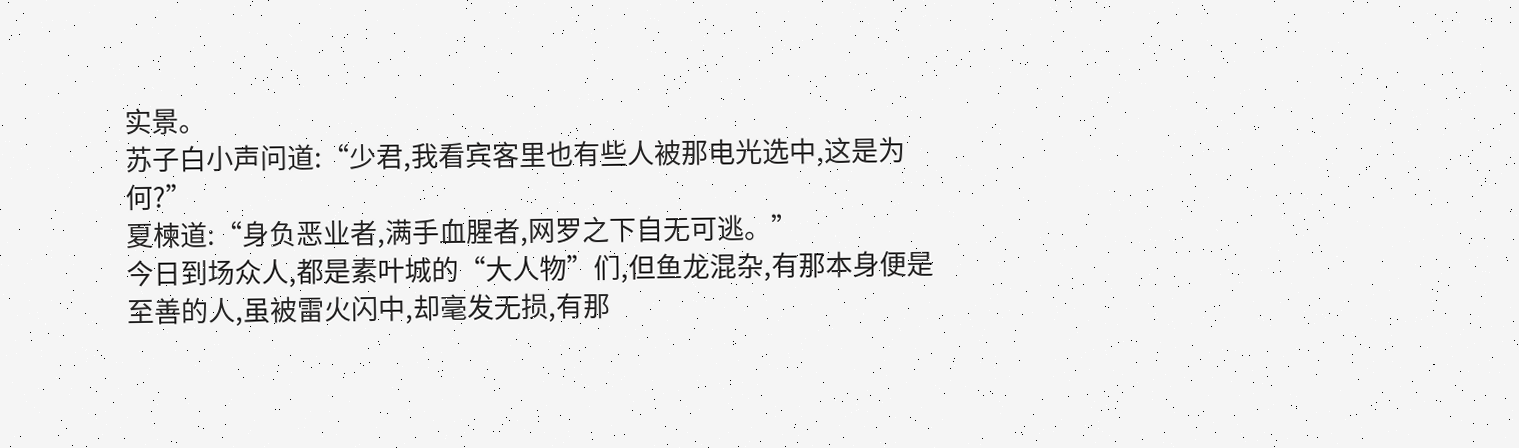实景。
苏子白小声问道:“少君,我看宾客里也有些人被那电光选中,这是为何?”
夏楝道:“身负恶业者,满手血腥者,网罗之下自无可逃。”
今日到场众人,都是素叶城的“大人物”们,但鱼龙混杂,有那本身便是至善的人,虽被雷火闪中,却毫发无损,有那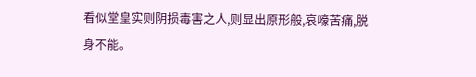看似堂皇实则阴损毒害之人,则显出原形般,哀嚎苦痛,脱身不能。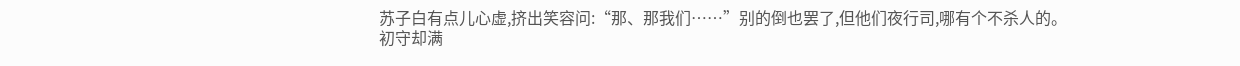苏子白有点儿心虚,挤出笑容问:“那、那我们……”别的倒也罢了,但他们夜行司,哪有个不杀人的。
初守却满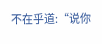不在乎道:“说你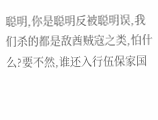聪明,你是聪明反被聪明误,我们杀的都是敌酋贼寇之类,怕什么?要不然,谁还入行伍保家国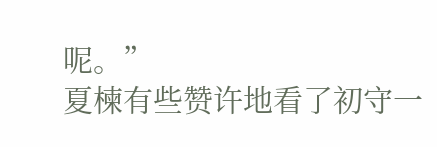呢。”
夏楝有些赞许地看了初守一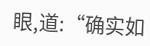眼,道:“确实如